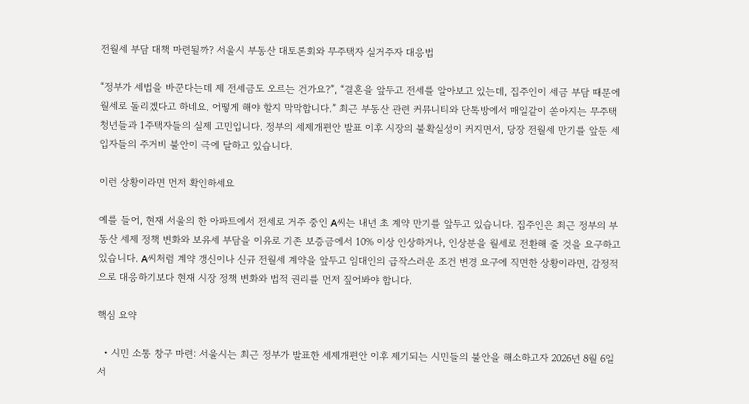전월세 부담 대책 마련될까? 서울시 부동산 대토론회와 무주택자 실거주자 대응법

“정부가 세법을 바꾼다는데 제 전세금도 오르는 건가요?”, “결혼을 앞두고 전세를 알아보고 있는데, 집주인이 세금 부담 때문에 월세로 돌리겠다고 하네요. 어떻게 해야 할지 막막합니다.” 최근 부동산 관련 커뮤니티와 단톡방에서 매일같이 쏟아지는 무주택 청년들과 1주택자들의 실제 고민입니다. 정부의 세제개편안 발표 이후 시장의 불확실성이 커지면서, 당장 전월세 만기를 앞둔 세입자들의 주거비 불안이 극에 달하고 있습니다.

이런 상황이라면 먼저 확인하세요

예를 들어, 현재 서울의 한 아파트에서 전세로 거주 중인 A씨는 내년 초 계약 만기를 앞두고 있습니다. 집주인은 최근 정부의 부동산 세제 정책 변화와 보유세 부담을 이유로 기존 보증금에서 10% 이상 인상하거나, 인상분을 월세로 전환해 줄 것을 요구하고 있습니다. A씨처럼 계약 갱신이나 신규 전월세 계약을 앞두고 임대인의 급작스러운 조건 변경 요구에 직면한 상황이라면, 감정적으로 대응하기보다 현재 시장 정책 변화와 법적 권리를 먼저 짚어봐야 합니다.

핵심 요약

  • 시민 소통 창구 마련: 서울시는 최근 정부가 발표한 세제개편안 이후 제기되는 시민들의 불안을 해소하고자 2026년 8월 6일 서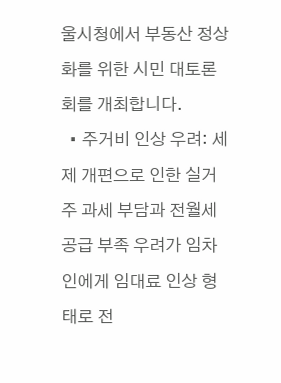울시청에서 부동산 정상화를 위한 시민 대토론회를 개최합니다.
  • 주거비 인상 우려: 세제 개편으로 인한 실거주 과세 부담과 전월세 공급 부족 우려가 임차인에게 임대료 인상 형태로 전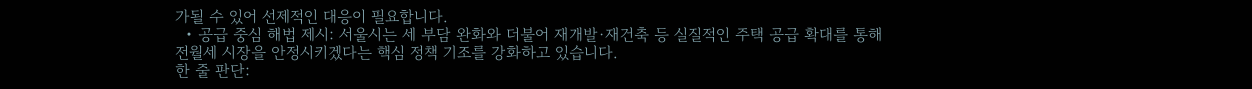가될 수 있어 선제적인 대응이 필요합니다.
  • 공급 중심 해법 제시: 서울시는 세 부담 완화와 더불어 재개발·재건축 등 실질적인 주택 공급 확대를 통해 전월세 시장을 안정시키겠다는 핵심 정책 기조를 강화하고 있습니다.
한 줄 판단: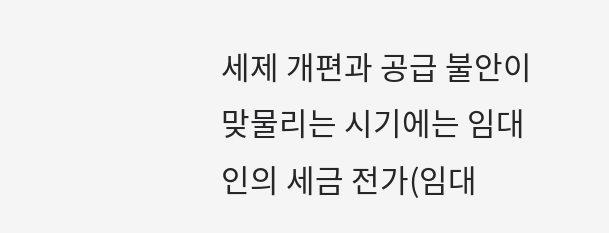세제 개편과 공급 불안이 맞물리는 시기에는 임대인의 세금 전가(임대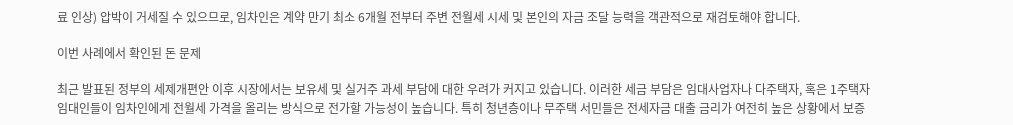료 인상) 압박이 거세질 수 있으므로, 임차인은 계약 만기 최소 6개월 전부터 주변 전월세 시세 및 본인의 자금 조달 능력을 객관적으로 재검토해야 합니다.

이번 사례에서 확인된 돈 문제

최근 발표된 정부의 세제개편안 이후 시장에서는 보유세 및 실거주 과세 부담에 대한 우려가 커지고 있습니다. 이러한 세금 부담은 임대사업자나 다주택자, 혹은 1주택자 임대인들이 임차인에게 전월세 가격을 올리는 방식으로 전가할 가능성이 높습니다. 특히 청년층이나 무주택 서민들은 전세자금 대출 금리가 여전히 높은 상황에서 보증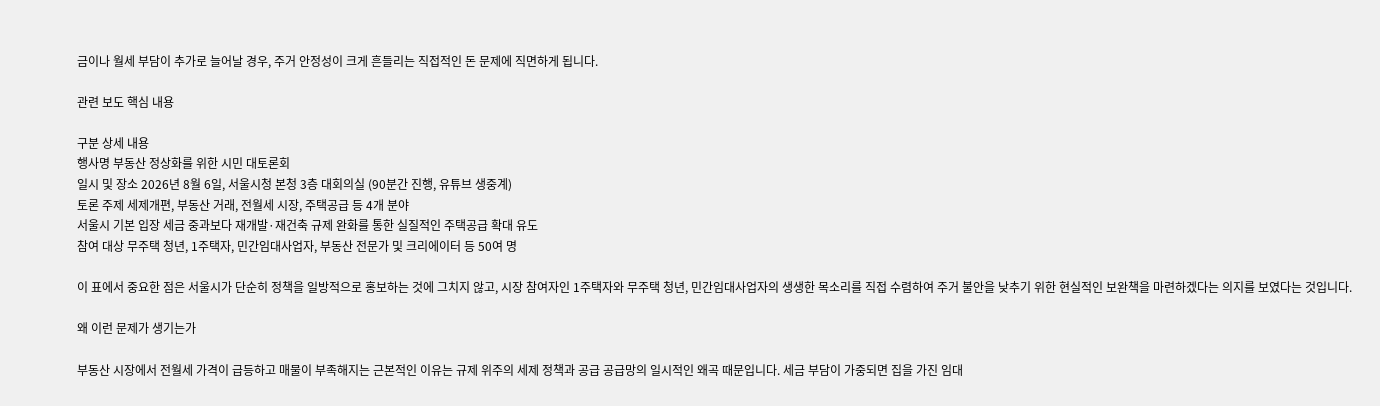금이나 월세 부담이 추가로 늘어날 경우, 주거 안정성이 크게 흔들리는 직접적인 돈 문제에 직면하게 됩니다.

관련 보도 핵심 내용

구분 상세 내용
행사명 부동산 정상화를 위한 시민 대토론회
일시 및 장소 2026년 8월 6일, 서울시청 본청 3층 대회의실 (90분간 진행, 유튜브 생중계)
토론 주제 세제개편, 부동산 거래, 전월세 시장, 주택공급 등 4개 분야
서울시 기본 입장 세금 중과보다 재개발·재건축 규제 완화를 통한 실질적인 주택공급 확대 유도
참여 대상 무주택 청년, 1주택자, 민간임대사업자, 부동산 전문가 및 크리에이터 등 50여 명

이 표에서 중요한 점은 서울시가 단순히 정책을 일방적으로 홍보하는 것에 그치지 않고, 시장 참여자인 1주택자와 무주택 청년, 민간임대사업자의 생생한 목소리를 직접 수렴하여 주거 불안을 낮추기 위한 현실적인 보완책을 마련하겠다는 의지를 보였다는 것입니다.

왜 이런 문제가 생기는가

부동산 시장에서 전월세 가격이 급등하고 매물이 부족해지는 근본적인 이유는 규제 위주의 세제 정책과 공급 공급망의 일시적인 왜곡 때문입니다. 세금 부담이 가중되면 집을 가진 임대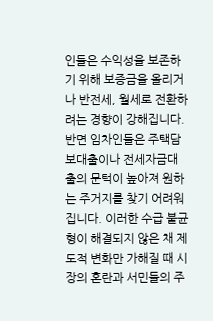인들은 수익성을 보존하기 위해 보증금을 올리거나 반전세, 월세로 전환하려는 경향이 강해집니다. 반면 임차인들은 주택담보대출이나 전세자금대출의 문턱이 높아져 원하는 주거지를 찾기 어려워집니다. 이러한 수급 불균형이 해결되지 않은 채 제도적 변화만 가해질 때 시장의 혼란과 서민들의 주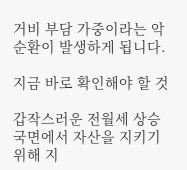거비 부담 가중이라는 악순환이 발생하게 됩니다.

지금 바로 확인해야 할 것

갑작스러운 전월세 상승 국면에서 자산을 지키기 위해 지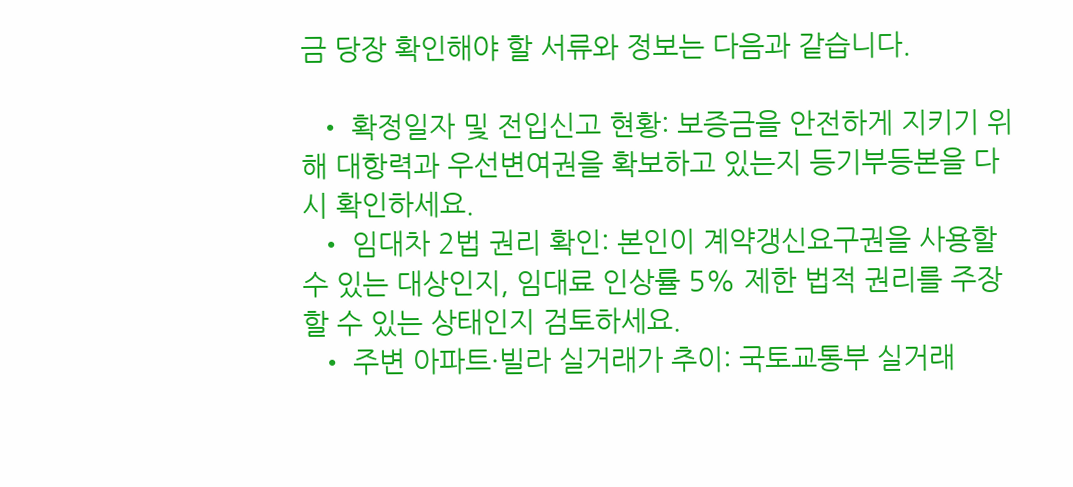금 당장 확인해야 할 서류와 정보는 다음과 같습니다.

  • 확정일자 및 전입신고 현황: 보증금을 안전하게 지키기 위해 대항력과 우선변여권을 확보하고 있는지 등기부등본을 다시 확인하세요.
  • 임대차 2법 권리 확인: 본인이 계약갱신요구권을 사용할 수 있는 대상인지, 임대료 인상률 5% 제한 법적 권리를 주장할 수 있는 상태인지 검토하세요.
  • 주변 아파트·빌라 실거래가 추이: 국토교통부 실거래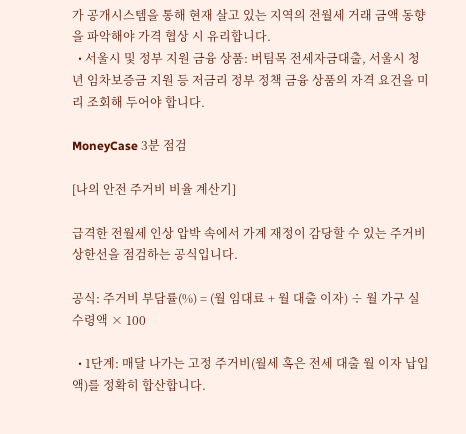가 공개시스템을 통해 현재 살고 있는 지역의 전월세 거래 금액 동향을 파악해야 가격 협상 시 유리합니다.
  • 서울시 및 정부 지원 금융 상품: 버팀목 전세자금대출, 서울시 청년 임차보증금 지원 등 저금리 정부 정책 금융 상품의 자격 요건을 미리 조회해 두어야 합니다.

MoneyCase 3분 점검

[나의 안전 주거비 비율 계산기]

급격한 전월세 인상 압박 속에서 가계 재정이 감당할 수 있는 주거비 상한선을 점검하는 공식입니다.

공식: 주거비 부담률(%) = (월 임대료 + 월 대출 이자) ÷ 월 가구 실수령액 × 100

  • 1단계: 매달 나가는 고정 주거비(월세 혹은 전세 대출 월 이자 납입액)를 정확히 합산합니다.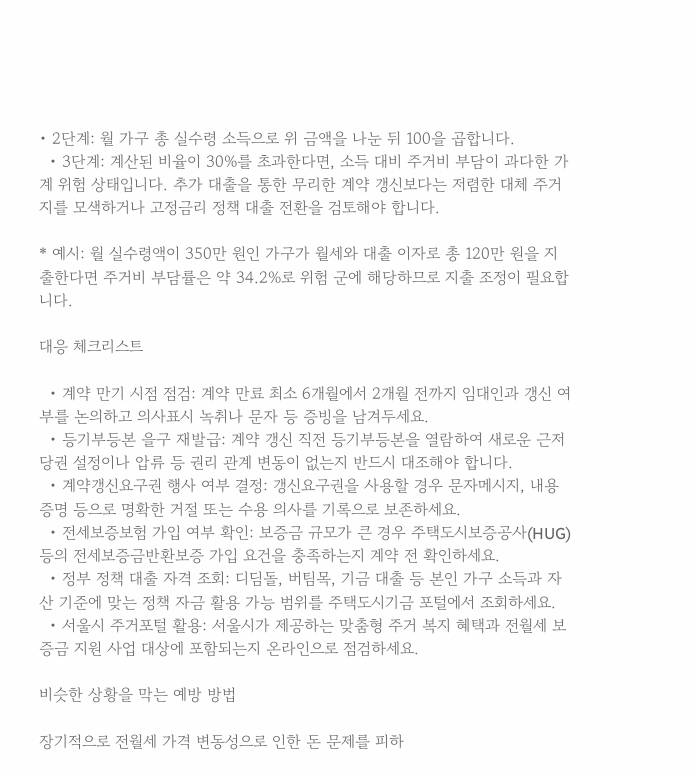• 2단계: 월 가구 총 실수령 소득으로 위 금액을 나눈 뒤 100을 곱합니다.
  • 3단계: 계산된 비율이 30%를 초과한다면, 소득 대비 주거비 부담이 과다한 가계 위험 상태입니다. 추가 대출을 통한 무리한 계약 갱신보다는 저렴한 대체 주거지를 모색하거나 고정금리 정책 대출 전환을 검토해야 합니다.

* 예시: 월 실수령액이 350만 원인 가구가 월세와 대출 이자로 총 120만 원을 지출한다면 주거비 부담률은 약 34.2%로 위험 군에 해당하므로 지출 조정이 필요합니다.

대응 체크리스트

  • 계약 만기 시점 점검: 계약 만료 최소 6개월에서 2개월 전까지 임대인과 갱신 여부를 논의하고 의사표시 녹취나 문자 등 증빙을 남겨두세요.
  • 등기부등본 을구 재발급: 계약 갱신 직전 등기부등본을 열람하여 새로운 근저당권 설정이나 압류 등 권리 관계 변동이 없는지 반드시 대조해야 합니다.
  • 계약갱신요구권 행사 여부 결정: 갱신요구권을 사용할 경우 문자메시지, 내용증명 등으로 명확한 거절 또는 수용 의사를 기록으로 보존하세요.
  • 전세보증보험 가입 여부 확인: 보증금 규모가 큰 경우 주택도시보증공사(HUG) 등의 전세보증금반환보증 가입 요건을 충족하는지 계약 전 확인하세요.
  • 정부 정책 대출 자격 조회: 디딤돌, 버팀목, 기금 대출 등 본인 가구 소득과 자산 기준에 맞는 정책 자금 활용 가능 범위를 주택도시기금 포털에서 조회하세요.
  • 서울시 주거포털 활용: 서울시가 제공하는 맞춤형 주거 복지 혜택과 전월세 보증금 지원 사업 대상에 포함되는지 온라인으로 점검하세요.

비슷한 상황을 막는 예방 방법

장기적으로 전월세 가격 변동성으로 인한 돈 문제를 피하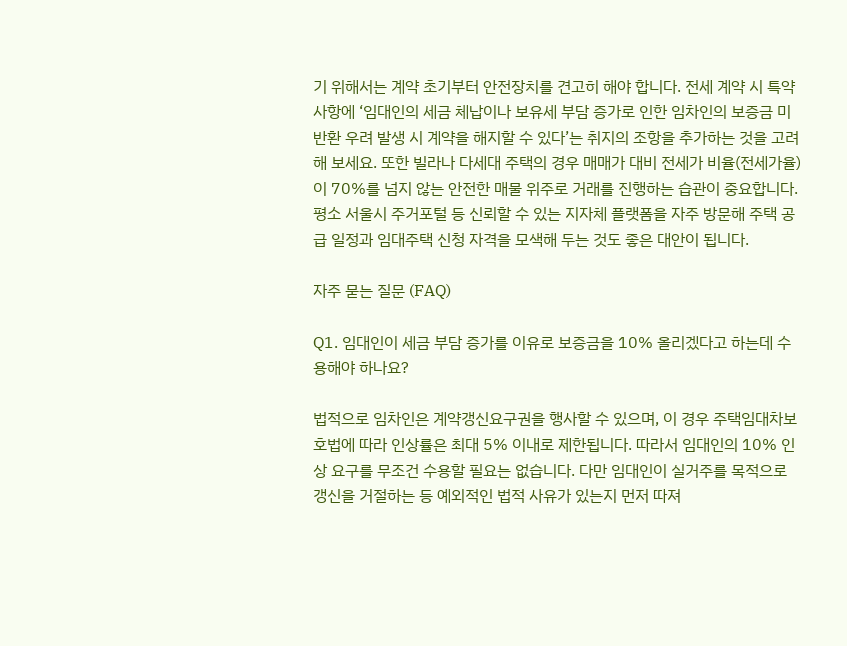기 위해서는 계약 초기부터 안전장치를 견고히 해야 합니다. 전세 계약 시 특약 사항에 ‘임대인의 세금 체납이나 보유세 부담 증가로 인한 임차인의 보증금 미반환 우려 발생 시 계약을 해지할 수 있다’는 취지의 조항을 추가하는 것을 고려해 보세요. 또한 빌라나 다세대 주택의 경우 매매가 대비 전세가 비율(전세가율)이 70%를 넘지 않는 안전한 매물 위주로 거래를 진행하는 습관이 중요합니다. 평소 서울시 주거포털 등 신뢰할 수 있는 지자체 플랫폼을 자주 방문해 주택 공급 일정과 임대주택 신청 자격을 모색해 두는 것도 좋은 대안이 됩니다.

자주 묻는 질문 (FAQ)

Q1. 임대인이 세금 부담 증가를 이유로 보증금을 10% 올리겠다고 하는데 수용해야 하나요?

법적으로 임차인은 계약갱신요구권을 행사할 수 있으며, 이 경우 주택임대차보호법에 따라 인상률은 최대 5% 이내로 제한됩니다. 따라서 임대인의 10% 인상 요구를 무조건 수용할 필요는 없습니다. 다만 임대인이 실거주를 목적으로 갱신을 거절하는 등 예외적인 법적 사유가 있는지 먼저 따져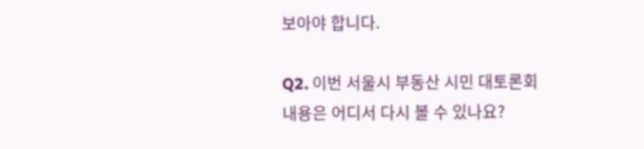보아야 합니다.

Q2. 이번 서울시 부동산 시민 대토론회 내용은 어디서 다시 볼 수 있나요?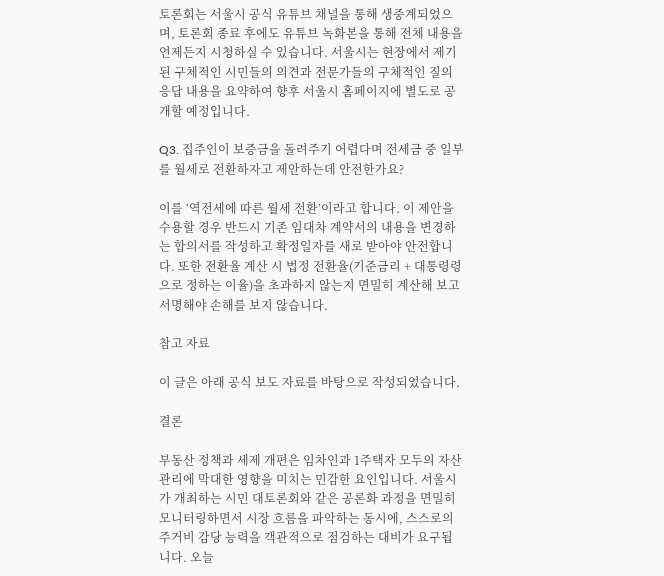토론회는 서울시 공식 유튜브 채널을 통해 생중계되었으며, 토론회 종료 후에도 유튜브 녹화본을 통해 전체 내용을 언제든지 시청하실 수 있습니다. 서울시는 현장에서 제기된 구체적인 시민들의 의견과 전문가들의 구체적인 질의응답 내용을 요약하여 향후 서울시 홈페이지에 별도로 공개할 예정입니다.

Q3. 집주인이 보증금을 돌려주기 어렵다며 전세금 중 일부를 월세로 전환하자고 제안하는데 안전한가요?

이를 ‘역전세에 따른 월세 전환’이라고 합니다. 이 제안을 수용할 경우 반드시 기존 임대차 계약서의 내용을 변경하는 합의서를 작성하고 확정일자를 새로 받아야 안전합니다. 또한 전환율 계산 시 법정 전환율(기준금리 + 대통령령으로 정하는 이율)을 초과하지 않는지 면밀히 계산해 보고 서명해야 손해를 보지 않습니다.

참고 자료

이 글은 아래 공식 보도 자료를 바탕으로 작성되었습니다.

결론

부동산 정책과 세제 개편은 임차인과 1주택자 모두의 자산 관리에 막대한 영향을 미치는 민감한 요인입니다. 서울시가 개최하는 시민 대토론회와 같은 공론화 과정을 면밀히 모니터링하면서 시장 흐름을 파악하는 동시에, 스스로의 주거비 감당 능력을 객관적으로 점검하는 대비가 요구됩니다. 오늘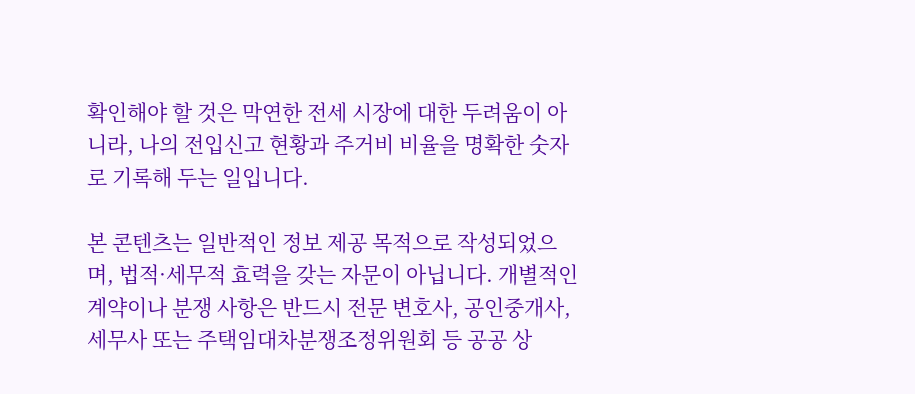확인해야 할 것은 막연한 전세 시장에 대한 두려움이 아니라, 나의 전입신고 현황과 주거비 비율을 명확한 숫자로 기록해 두는 일입니다.

본 콘텐츠는 일반적인 정보 제공 목적으로 작성되었으며, 법적·세무적 효력을 갖는 자문이 아닙니다. 개별적인 계약이나 분쟁 사항은 반드시 전문 변호사, 공인중개사, 세무사 또는 주택임대차분쟁조정위원회 등 공공 상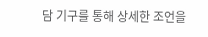담 기구를 통해 상세한 조언을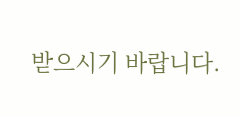받으시기 바랍니다.